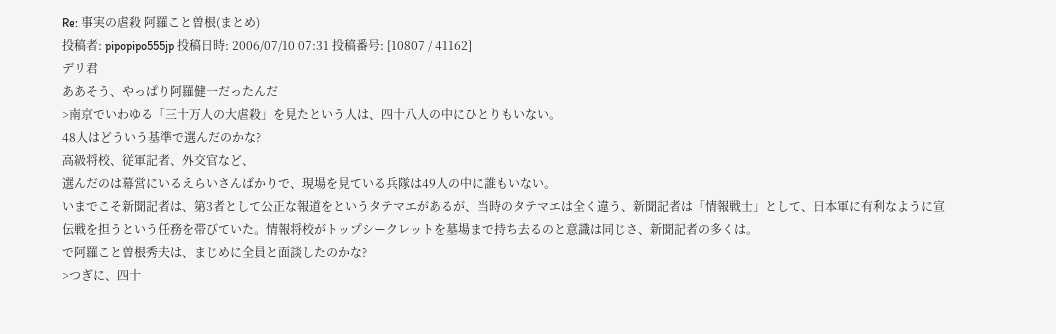Re: 事実の虐殺 阿羅こと曽根(まとめ)
投稿者: pipopipo555jp 投稿日時: 2006/07/10 07:31 投稿番号: [10807 / 41162]
デリ君
ああそう、やっぱり阿羅健一だったんだ
>南京でいわゆる「三十万人の大虐殺」を見たという人は、四十八人の中にひとりもいない。
48人はどういう基準で選んだのかな?
高級将校、従軍記者、外交官など、
選んだのは幕営にいるえらいさんばかりで、現場を見ている兵隊は49人の中に誰もいない。
いまでこそ新聞記者は、第3者として公正な報道をというタテマエがあるが、当時のタテマエは全く違う、新聞記者は「情報戦士」として、日本軍に有利なように宣伝戦を担うという任務を帯びていた。情報将校がトップシークレットを墓場まで持ち去るのと意識は同じさ、新聞記者の多くは。
で阿羅こと曽根秀夫は、まじめに全員と面談したのかな?
>つぎに、四十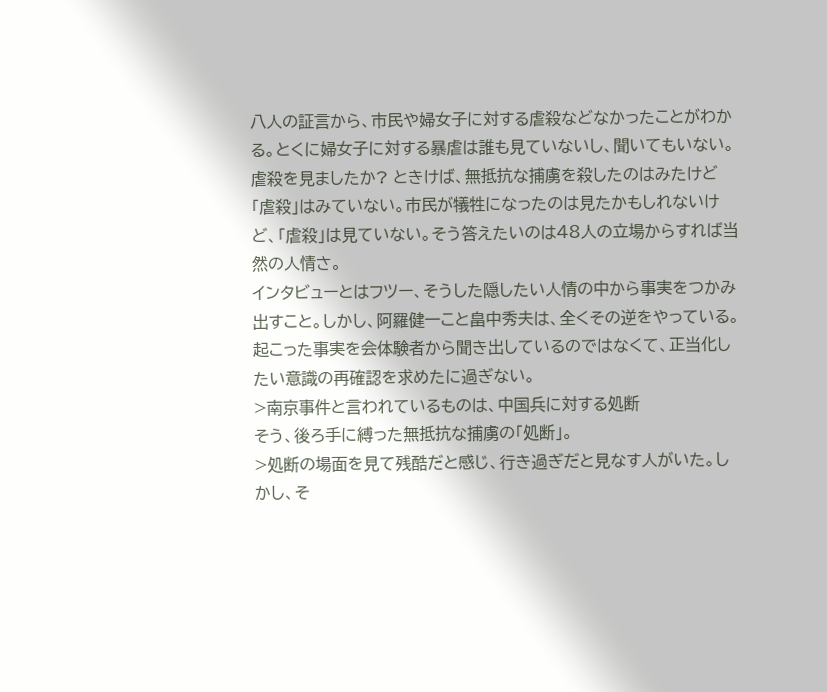八人の証言から、市民や婦女子に対する虐殺などなかったことがわかる。とくに婦女子に対する暴虐は誰も見ていないし、聞いてもいない。
虐殺を見ましたか? ときけば、無抵抗な捕虜を殺したのはみたけど「虐殺」はみていない。市民が犠牲になったのは見たかもしれないけど、「虐殺」は見ていない。そう答えたいのは48人の立場からすれば当然の人情さ。
インタビューとはフツー、そうした隠したい人情の中から事実をつかみ出すこと。しかし、阿羅健一こと畠中秀夫は、全くその逆をやっている。
起こった事実を会体験者から聞き出しているのではなくて、正当化したい意識の再確認を求めたに過ぎない。
>南京事件と言われているものは、中国兵に対する処断
そう、後ろ手に縛った無抵抗な捕虜の「処断」。
>処断の場面を見て残酷だと感じ、行き過ぎだと見なす人がいた。しかし、そ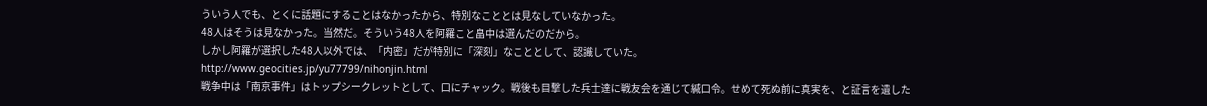ういう人でも、とくに話題にすることはなかったから、特別なこととは見なしていなかった。
48人はそうは見なかった。当然だ。そういう48人を阿羅こと畠中は選んだのだから。
しかし阿羅が選択した48人以外では、「内密」だが特別に「深刻」なこととして、認識していた。
http://www.geocities.jp/yu77799/nihonjin.html
戦争中は「南京事件」はトップシークレットとして、口にチャック。戦後も目撃した兵士達に戦友会を通じて緘口令。せめて死ぬ前に真実を、と証言を遺した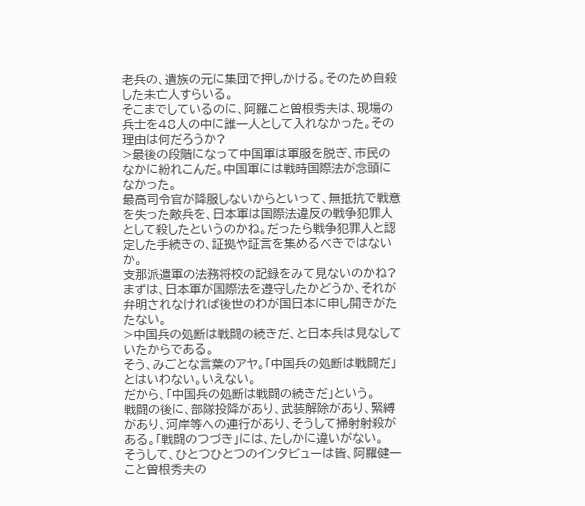老兵の、遺族の元に集団で押しかける。そのため自殺した未亡人すらいる。
そこまでしているのに、阿羅こと曽根秀夫は、現場の兵士を48人の中に誰一人として入れなかった。その理由は何だろうか?
>最後の段階になって中国軍は軍服を脱ぎ、市民のなかに紛れこんだ。中国軍には戦時国際法が念頭になかった。
最高司令官が降服しないからといって、無抵抗で戦意を失った敵兵を、日本軍は国際法違反の戦争犯罪人として殺したというのかね。だったら戦争犯罪人と認定した手続きの、証拠や証言を集めるべきではないか。
支那派遣軍の法務将校の記録をみて見ないのかね?
まずは、日本軍が国際法を遵守したかどうか、それが弁明されなければ後世のわが国日本に申し開きがたたない。
>中国兵の処断は戦闘の続きだ、と日本兵は見なしていたからである。
そう、みごとな言葉のアヤ。「中国兵の処断は戦闘だ」とはいわない。いえない。
だから、「中国兵の処断は戦闘の続きだ」という。
戦闘の後に、部隊投降があり、武装解除があり、緊縛があり、河岸等への連行があり、そうして掃射射殺がある。「戦闘のつづき」には、たしかに違いがない。
そうして、ひとつひとつのインタビューは皆、阿羅健一こと曽根秀夫の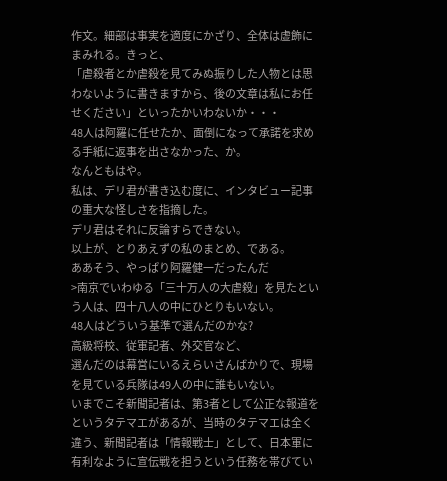作文。細部は事実を適度にかざり、全体は虚飾にまみれる。きっと、
「虐殺者とか虐殺を見てみぬ振りした人物とは思わないように書きますから、後の文章は私にお任せください」といったかいわないか・・・
48人は阿羅に任せたか、面倒になって承諾を求める手紙に返事を出さなかった、か。
なんともはや。
私は、デリ君が書き込む度に、インタビュー記事の重大な怪しさを指摘した。
デリ君はそれに反論すらできない。
以上が、とりあえずの私のまとめ、である。
ああそう、やっぱり阿羅健一だったんだ
>南京でいわゆる「三十万人の大虐殺」を見たという人は、四十八人の中にひとりもいない。
48人はどういう基準で選んだのかな?
高級将校、従軍記者、外交官など、
選んだのは幕営にいるえらいさんばかりで、現場を見ている兵隊は49人の中に誰もいない。
いまでこそ新聞記者は、第3者として公正な報道をというタテマエがあるが、当時のタテマエは全く違う、新聞記者は「情報戦士」として、日本軍に有利なように宣伝戦を担うという任務を帯びてい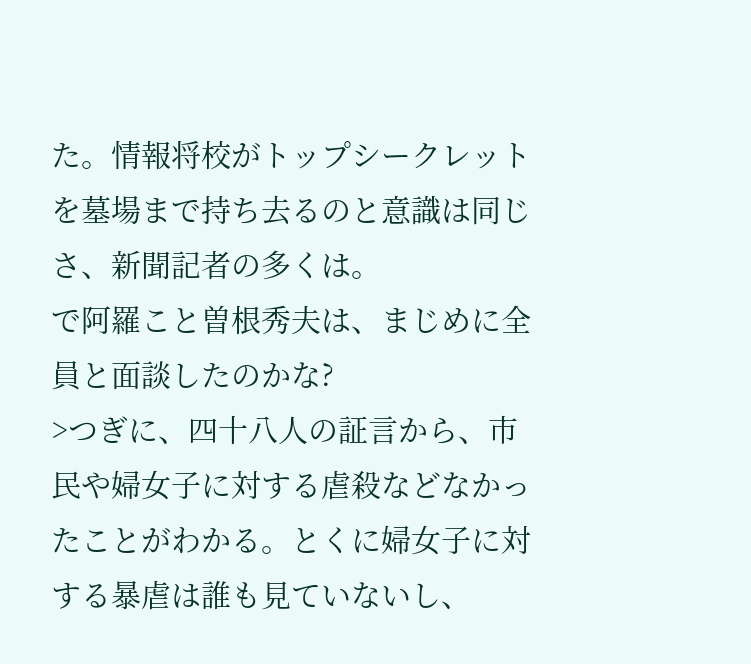た。情報将校がトップシークレットを墓場まで持ち去るのと意識は同じさ、新聞記者の多くは。
で阿羅こと曽根秀夫は、まじめに全員と面談したのかな?
>つぎに、四十八人の証言から、市民や婦女子に対する虐殺などなかったことがわかる。とくに婦女子に対する暴虐は誰も見ていないし、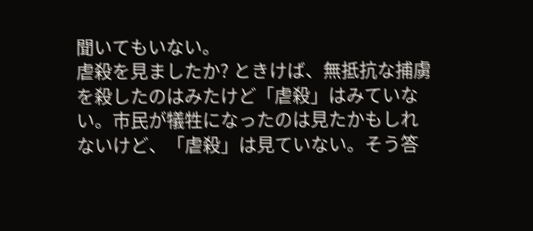聞いてもいない。
虐殺を見ましたか? ときけば、無抵抗な捕虜を殺したのはみたけど「虐殺」はみていない。市民が犠牲になったのは見たかもしれないけど、「虐殺」は見ていない。そう答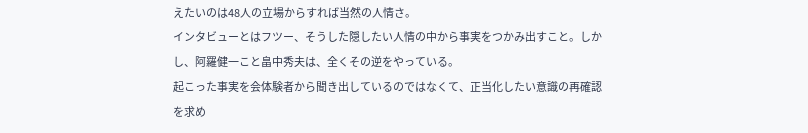えたいのは48人の立場からすれば当然の人情さ。
インタビューとはフツー、そうした隠したい人情の中から事実をつかみ出すこと。しかし、阿羅健一こと畠中秀夫は、全くその逆をやっている。
起こった事実を会体験者から聞き出しているのではなくて、正当化したい意識の再確認を求め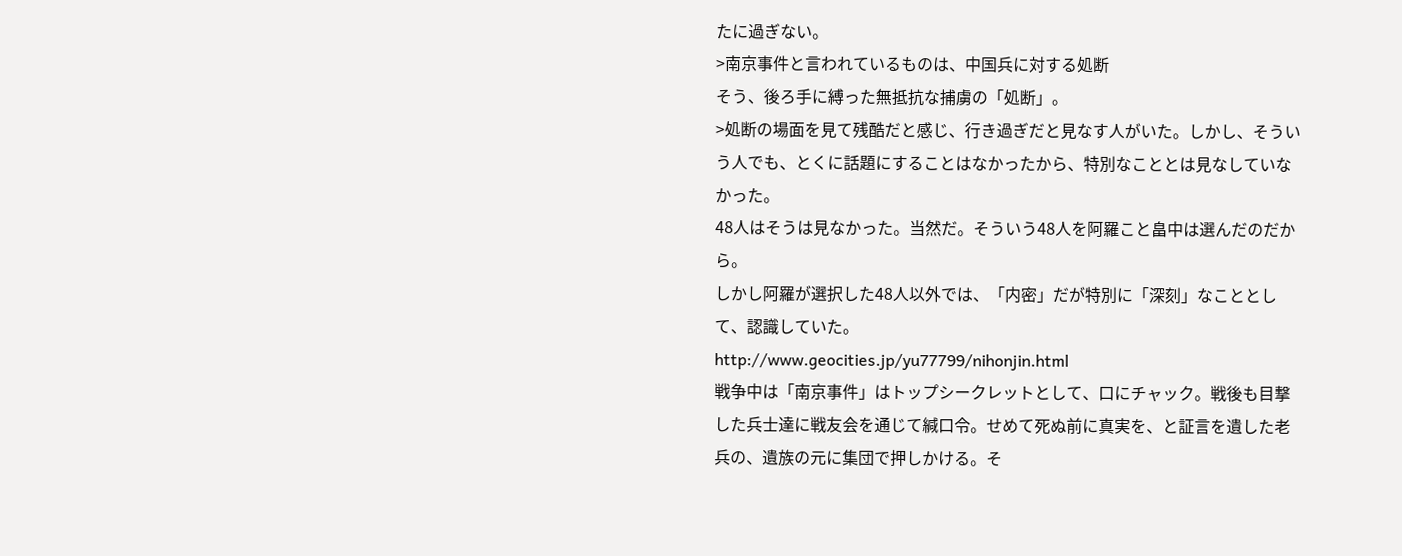たに過ぎない。
>南京事件と言われているものは、中国兵に対する処断
そう、後ろ手に縛った無抵抗な捕虜の「処断」。
>処断の場面を見て残酷だと感じ、行き過ぎだと見なす人がいた。しかし、そういう人でも、とくに話題にすることはなかったから、特別なこととは見なしていなかった。
48人はそうは見なかった。当然だ。そういう48人を阿羅こと畠中は選んだのだから。
しかし阿羅が選択した48人以外では、「内密」だが特別に「深刻」なこととして、認識していた。
http://www.geocities.jp/yu77799/nihonjin.html
戦争中は「南京事件」はトップシークレットとして、口にチャック。戦後も目撃した兵士達に戦友会を通じて緘口令。せめて死ぬ前に真実を、と証言を遺した老兵の、遺族の元に集団で押しかける。そ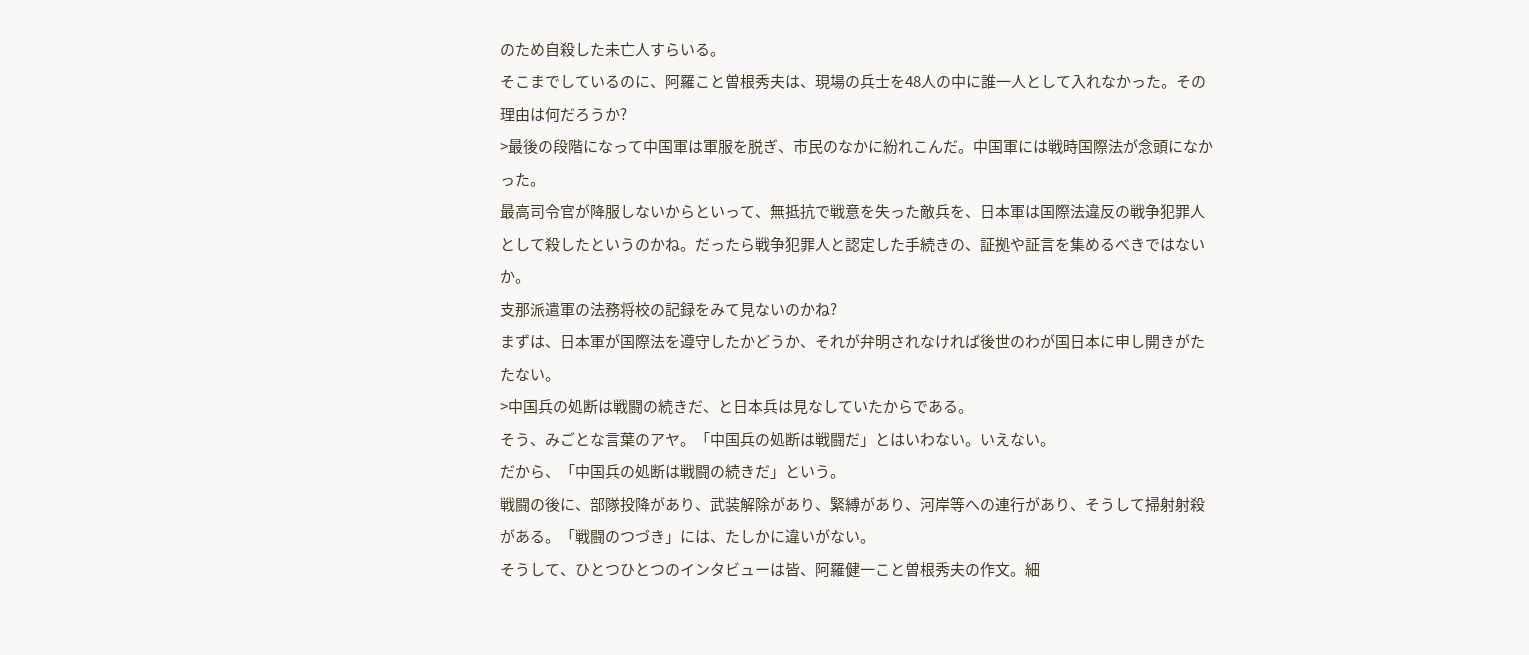のため自殺した未亡人すらいる。
そこまでしているのに、阿羅こと曽根秀夫は、現場の兵士を48人の中に誰一人として入れなかった。その理由は何だろうか?
>最後の段階になって中国軍は軍服を脱ぎ、市民のなかに紛れこんだ。中国軍には戦時国際法が念頭になかった。
最高司令官が降服しないからといって、無抵抗で戦意を失った敵兵を、日本軍は国際法違反の戦争犯罪人として殺したというのかね。だったら戦争犯罪人と認定した手続きの、証拠や証言を集めるべきではないか。
支那派遣軍の法務将校の記録をみて見ないのかね?
まずは、日本軍が国際法を遵守したかどうか、それが弁明されなければ後世のわが国日本に申し開きがたたない。
>中国兵の処断は戦闘の続きだ、と日本兵は見なしていたからである。
そう、みごとな言葉のアヤ。「中国兵の処断は戦闘だ」とはいわない。いえない。
だから、「中国兵の処断は戦闘の続きだ」という。
戦闘の後に、部隊投降があり、武装解除があり、緊縛があり、河岸等への連行があり、そうして掃射射殺がある。「戦闘のつづき」には、たしかに違いがない。
そうして、ひとつひとつのインタビューは皆、阿羅健一こと曽根秀夫の作文。細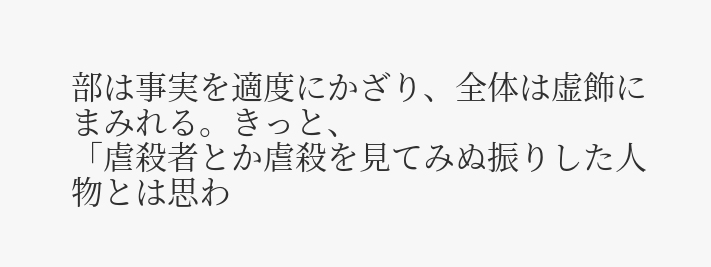部は事実を適度にかざり、全体は虚飾にまみれる。きっと、
「虐殺者とか虐殺を見てみぬ振りした人物とは思わ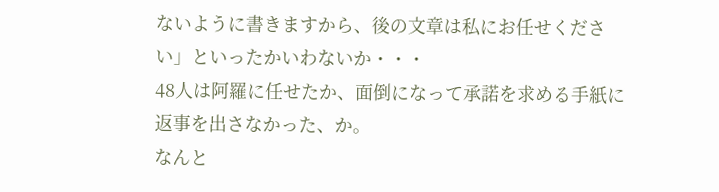ないように書きますから、後の文章は私にお任せください」といったかいわないか・・・
48人は阿羅に任せたか、面倒になって承諾を求める手紙に返事を出さなかった、か。
なんと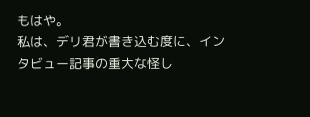もはや。
私は、デリ君が書き込む度に、インタビュー記事の重大な怪し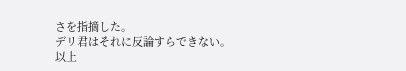さを指摘した。
デリ君はそれに反論すらできない。
以上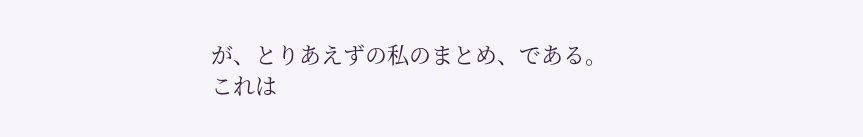が、とりあえずの私のまとめ、である。
これは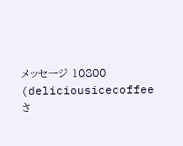メッセージ 10800 (deliciousicecoffee さ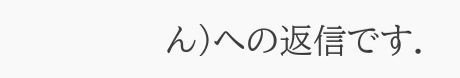ん)への返信です.